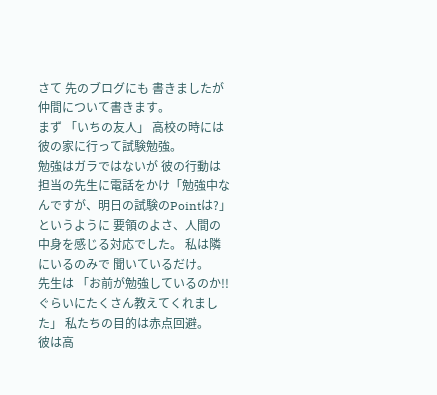さて 先のブログにも 書きましたが 仲間について書きます。
まず 「いちの友人」 高校の時には彼の家に行って試験勉強。
勉強はガラではないが 彼の行動は 担当の先生に電話をかけ「勉強中なんですが、明日の試験のPointは?」というように 要領のよさ、人間の中身を感じる対応でした。 私は隣にいるのみで 聞いているだけ。
先生は 「お前が勉強しているのか!! ぐらいにたくさん教えてくれました」 私たちの目的は赤点回避。
彼は高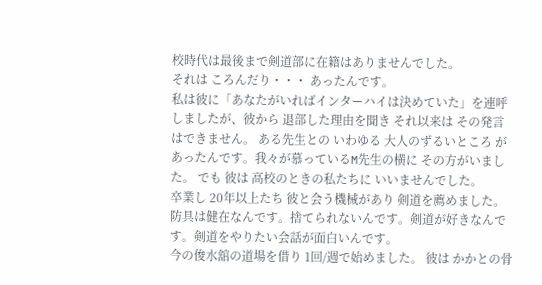校時代は最後まで剣道部に在籍はありませんでした。
それは ころんだり・・・ あったんです。
私は彼に「あなたがいればインターハイは決めていた」を連呼しましたが、彼から 退部した理由を聞き それ以来は その発言はできません。 ある先生との いわゆる 大人のずるいところ があったんです。我々が慕っているM先生の横に その方がいました。 でも 彼は 高校のときの私たちに いいませんでした。
卒業し 20年以上たち 彼と会う機械があり 剣道を薦めました。 防具は健在なんです。捨てられないんです。剣道が好きなんです。剣道をやりたい会話が面白いんです。
今の俊水舘の道場を借り 1回/週で始めました。 彼は かかとの骨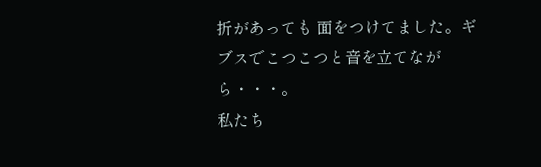折があっても 面をつけてました。ギブスでこつこつと音を立てながら・・・。
私たち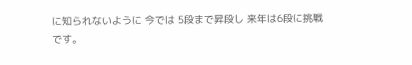に知られないように 今では 5段まで昇段し 来年は6段に挑戦です。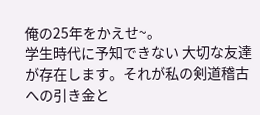俺の25年をかえせ~。
学生時代に予知できない 大切な友達が存在します。それが私の剣道稽古への引き金と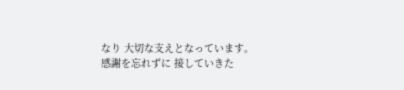なり 大切な支えとなっています。
感謝を忘れずに 接していきた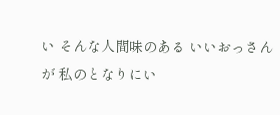い そんな人間味のある いいおっさんが 私のとなりにい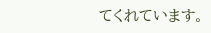てくれています。